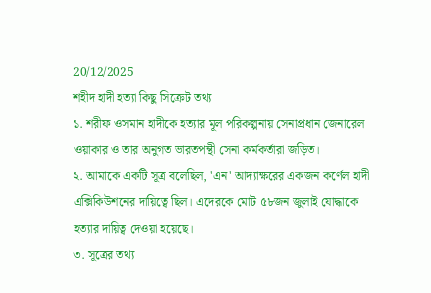20/12/2025
শহীদ হাদী হত্যা কিছু সিক্রেট তথ্য
১. শরীফ ওসমান হাদীকে হত্যার মূল পরিকল্পনায় সেনাপ্রধান জেনারেল ওয়াকার ও তার অনুগত ভারতপন্থী সেনা কর্মকর্তারা জড়িত।
২. আমাকে একটি সূত্র বলেছিল, 'এন' আদ্যাক্ষরের একজন কর্ণেল হাদী এক্সিকিউশনের দায়িত্বে ছিল। এদেরকে মোট ৫৮জন জুলাই যোদ্ধাকে হত্যার দায়িত্ব দেওয়া হয়েছে।
৩. সূত্রের তথ্য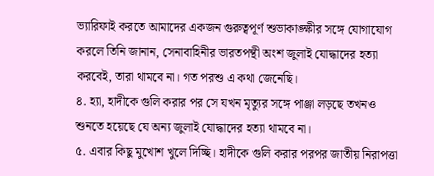ভ্যারিফাই করতে আমাদের একজন গুরুত্বপূর্ণ শুভাকাঙ্ক্ষীর সঙ্গে যোগাযোগ করলে তিনি জানান, সেনাবাহিনীর ভারতপন্থী অংশ জুলাই যোদ্ধাদের হত্যা করবেই, তারা থামবে না। গত পরশু এ কথা জেনেছি।
৪. হ্যা, হাদীকে গুলি করার পর সে যখন মৃত্যুর সঙ্গে পাঞ্জা লড়ছে তখনও শুনতে হয়েছে যে অন্য জুলাই যোদ্ধাদের হত্যা থামবে না।
৫. এবার কিছু মুখোশ খুলে দিচ্ছি। হাদীকে গুলি করার পরপর জাতীয় নিরাপত্তা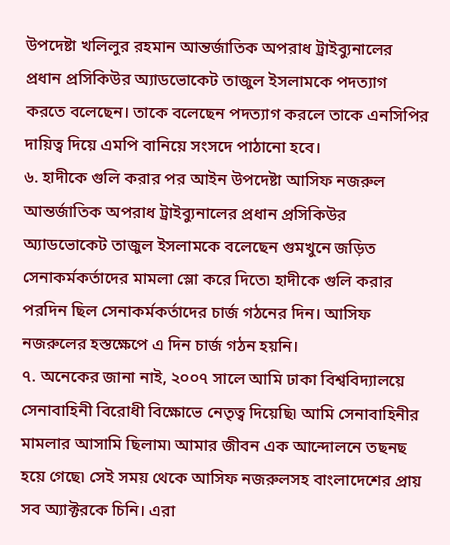উপদেষ্টা খলিলুর রহমান আন্তর্জাতিক অপরাধ ট্রাইব্যুনালের প্রধান প্রসিকিউর অ্যাডভোকেট তাজুল ইসলামকে পদত্যাগ করতে বলেছেন। তাকে বলেছেন পদত্যাগ করলে তাকে এনসিপির দায়িত্ব দিয়ে এমপি বানিয়ে সংসদে পাঠানো হবে।
৬. হাদীকে গুলি করার পর আইন উপদেষ্টা আসিফ নজরুল আন্তর্জাতিক অপরাধ ট্রাইব্যুনালের প্রধান প্রসিকিউর অ্যাডভোকেট তাজুল ইসলামকে বলেছেন গুমখুনে জড়িত সেনাকর্মকর্তাদের মামলা স্লো করে দিতে৷ হাদীকে গুলি করার পরদিন ছিল সেনাকর্মকর্তাদের চার্জ গঠনের দিন। আসিফ নজরুলের হস্তক্ষেপে এ দিন চার্জ গঠন হয়নি।
৭. অনেকের জানা নাই, ২০০৭ সালে আমি ঢাকা বিশ্ববিদ্যালয়ে সেনাবাহিনী বিরোধী বিক্ষোভে নেতৃত্ব দিয়েছি৷ আমি সেনাবাহিনীর মামলার আসামি ছিলাম৷ আমার জীবন এক আন্দোলনে তছনছ হয়ে গেছে৷ সেই সময় থেকে আসিফ নজরুলসহ বাংলাদেশের প্রায় সব অ্যাক্টরকে চিনি। এরা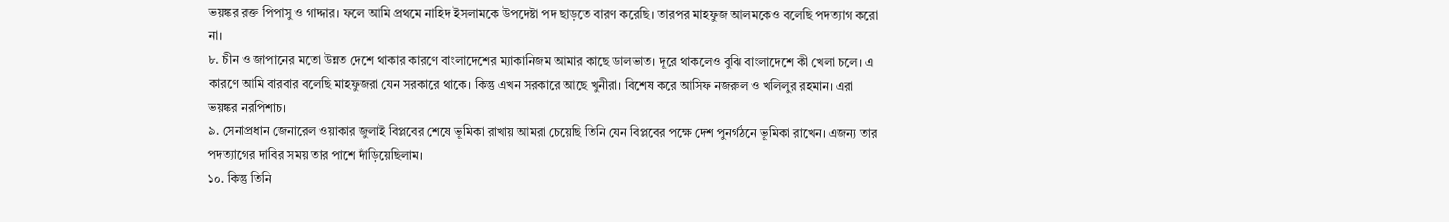ভয়ঙ্কর রক্ত পিপাসু ও গাদ্দার। ফলে আমি প্রথমে নাহিদ ইসলামকে উপদেষ্টা পদ ছাড়তে বারণ করেছি। তারপর মাহফুজ আলমকেও বলেছি পদত্যাগ করো না।
৮. চীন ও জাপানের মতো উন্নত দেশে থাকার কারণে বাংলাদেশের ম্যাকানিজম আমার কাছে ডালভাত। দূরে থাকলেও বুঝি বাংলাদেশে কী খেলা চলে। এ কারণে আমি বারবার বলেছি মাহফুজরা যেন সরকারে থাকে। কিন্তু এখন সরকারে আছে খুনীরা। বিশেষ করে আসিফ নজরুল ও খলিলুর রহমান। এরা ভয়ঙ্কর নরপিশাচ।
৯. সেনাপ্রধান জেনারেল ওয়াকার জুলাই বিপ্লবের শেষে ভূমিকা রাখায় আমরা চেয়েছি তিনি যেন বিপ্লবের পক্ষে দেশ পুনর্গঠনে ভূমিকা রাখেন। এজন্য তার পদত্যাগের দাবির সময় তার পাশে দাঁড়িয়েছিলাম।
১০. কিন্তু তিনি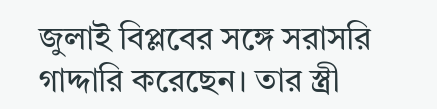জুলাই বিপ্লবের সঙ্গে সরাসরি গাদ্দারি করেছেন। তার স্ত্রী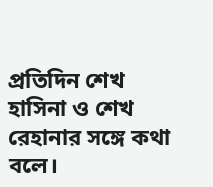প্রতিদিন শেখ হাসিনা ও শেখ রেহানার সঙ্গে কথা বলে।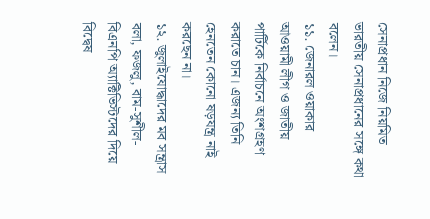সেনাপ্রধান নিজে নিয়মিত ভারতীয় সেনাপ্রধানের সঙ্গে কথা বলেন।
১১. জেনারল ওয়াকার আওয়ামী লীগ ও জাতীয় পার্টিকে নির্বাচনে অংশগ্রহণ করাতে চান। এজন্য তিনি হেনতেন কোনো ষড়যন্ত্র নাই করছেন না।
১২. জুলাইযোদ্ধাদের মব সন্ত্রাস বলা, ফজলু, বাম-সুশীল-বিএনপি অ্যাক্টিভিস্টদের দিয়ে বিদ্বেষ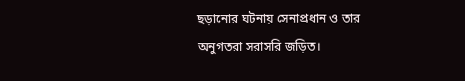ছড়ানোর ঘটনায় সেনাপ্রধান ও তার অনুগতরা সরাসরি জড়িত।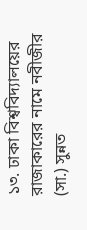১৩. ঢাকা বিশ্ববিদ্যালয়ের রাজাকারের নামে নবীজীর (সা.) সুন্নত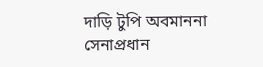দাড়ি টুপি অবমাননা সেনাপ্রধান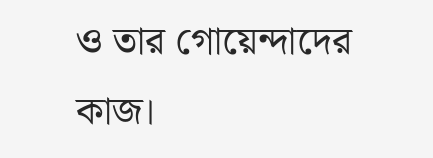ও তার গোয়েন্দাদের কাজ।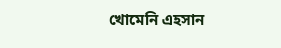খোমেনি এহসান